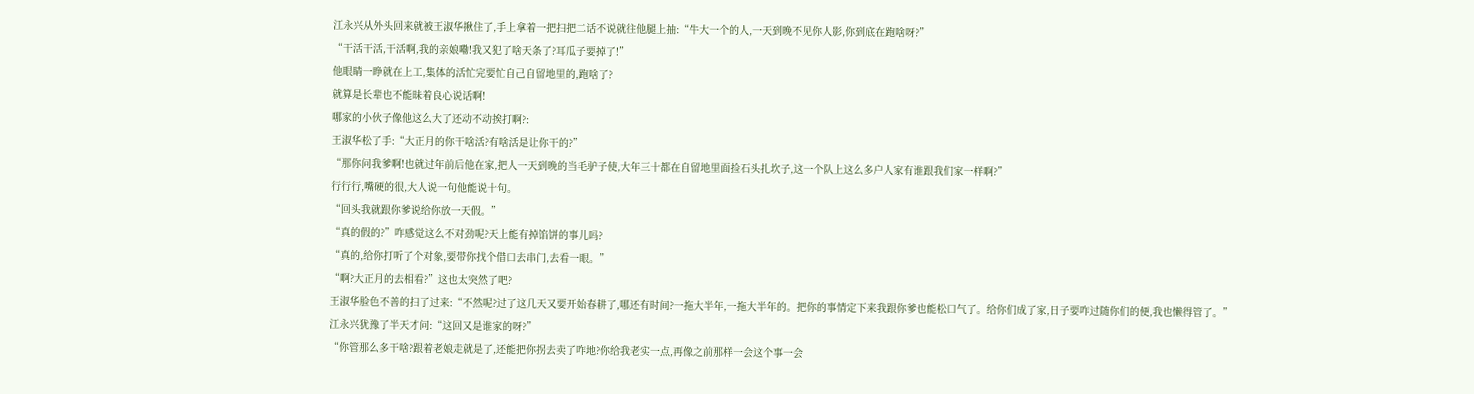江永兴从外头回来就被王淑华揪住了,手上拿着一把扫把二话不说就往他腿上抽:“牛大一个的人,一天到晚不见你人影,你到底在跑啥呀?”
“干活干活,干活啊,我的亲娘嘞!我又犯了啥天条了?耳瓜子要掉了!”
他眼睛一睁就在上工,集体的活忙完要忙自己自留地里的,跑啥了?
就算是长辈也不能昧着良心说话啊!
哪家的小伙子像他这么大了还动不动挨打啊?:
王淑华松了手:“大正月的你干啥活?有啥活是让你干的?”
“那你问我爹啊!也就过年前后他在家,把人一天到晚的当毛驴子使,大年三十都在自留地里面捡石头扎坎子,这一个队上这么多户人家有谁跟我们家一样啊?”
行行行,嘴硬的很,大人说一句他能说十句。
“回头我就跟你爹说给你放一天假。”
“真的假的?”咋感觉这么不对劲呢?天上能有掉馅饼的事儿吗?
“真的,给你打听了个对象,要带你找个借口去串门,去看一眼。”
“啊?大正月的去相看?”这也太突然了吧?
王淑华脸色不善的扫了过来:“不然呢?过了这几天又要开始春耕了,哪还有时间?一拖大半年,一拖大半年的。把你的事情定下来我跟你爹也能松口气了。给你们成了家,日子要咋过随你们的便,我也懒得管了。”
江永兴犹豫了半天才问:“这回又是谁家的呀?”
“你管那么多干啥?跟着老娘走就是了,还能把你拐去卖了咋地?你给我老实一点,再像之前那样一会这个事一会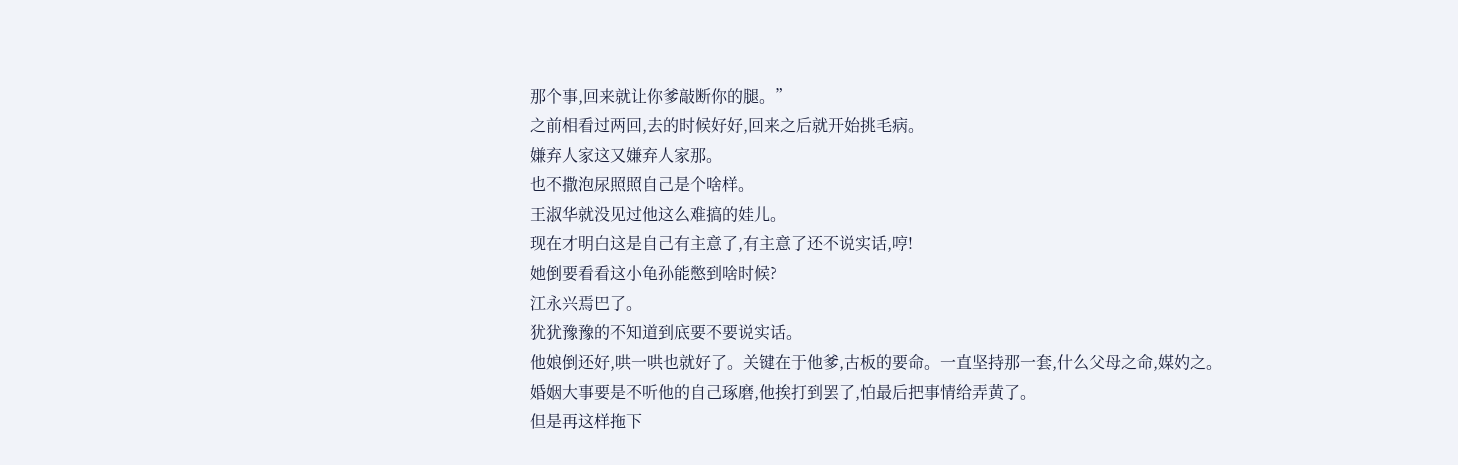那个事,回来就让你爹敲断你的腿。”
之前相看过两回,去的时候好好,回来之后就开始挑毛病。
嫌弃人家这又嫌弃人家那。
也不撒泡尿照照自己是个啥样。
王淑华就没见过他这么难搞的娃儿。
现在才明白这是自己有主意了,有主意了还不说实话,哼!
她倒要看看这小龟孙能憋到啥时候?
江永兴焉巴了。
犹犹豫豫的不知道到底要不要说实话。
他娘倒还好,哄一哄也就好了。关键在于他爹,古板的要命。一直坚持那一套,什么父母之命,媒妁之。
婚姻大事要是不听他的自己琢磨,他挨打到罢了,怕最后把事情给弄黄了。
但是再这样拖下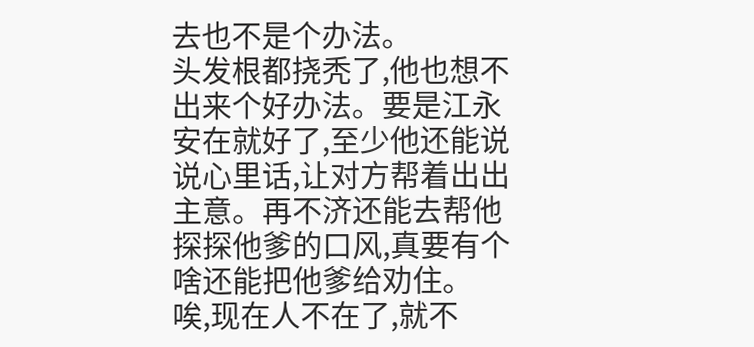去也不是个办法。
头发根都挠秃了,他也想不出来个好办法。要是江永安在就好了,至少他还能说说心里话,让对方帮着出出主意。再不济还能去帮他探探他爹的口风,真要有个啥还能把他爹给劝住。
唉,现在人不在了,就不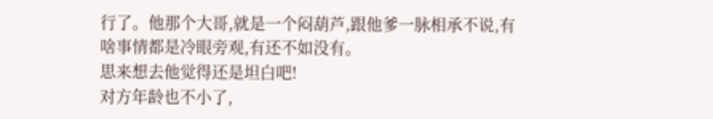行了。他那个大哥,就是一个闷葫芦,跟他爹一脉相承不说,有啥事情都是冷眼旁观,有还不如没有。
思来想去他觉得还是坦白吧!
对方年龄也不小了,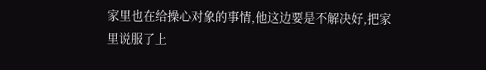家里也在给操心对象的事情,他这边要是不解决好,把家里说服了上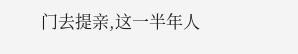门去提亲,这一半年人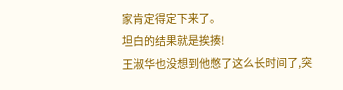家肯定得定下来了。
坦白的结果就是挨揍!
王淑华也没想到他憋了这么长时间了,突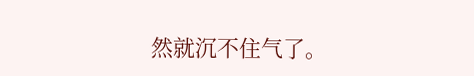然就沉不住气了。